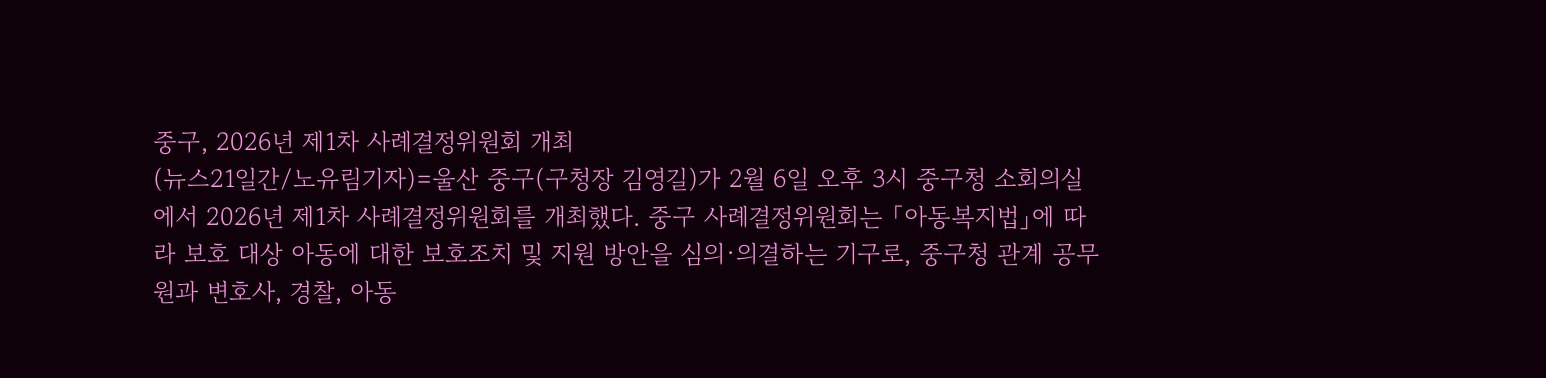중구, 2026년 제1차 사례결정위원회 개최
(뉴스21일간/노유림기자)=울산 중구(구청장 김영길)가 2월 6일 오후 3시 중구청 소회의실에서 2026년 제1차 사례결정위원회를 개최했다. 중구 사례결정위원회는 「아동복지법」에 따라 보호 대상 아동에 대한 보호조치 및 지원 방안을 심의·의결하는 기구로, 중구청 관계 공무원과 변호사, 경찰, 아동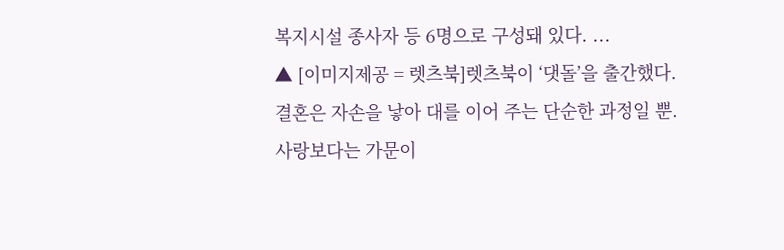복지시설 종사자 등 6명으로 구성돼 있다. ...
▲ [이미지제공 = 렛츠북]렛츠북이 ‘댓돌’을 출간했다.
결혼은 자손을 낳아 대를 이어 주는 단순한 과정일 뿐. 사랑보다는 가문이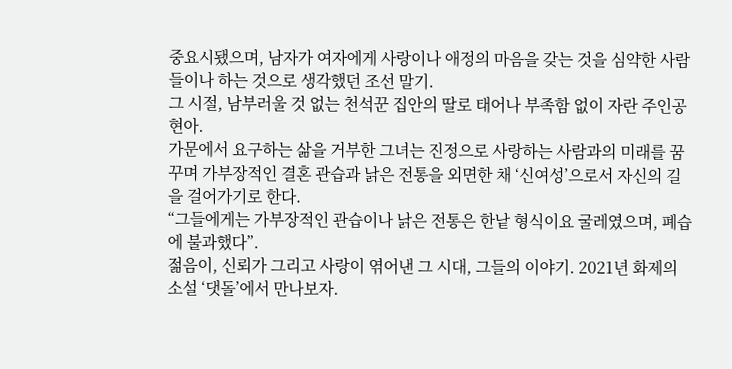중요시됐으며, 남자가 여자에게 사랑이나 애정의 마음을 갖는 것을 심약한 사람들이나 하는 것으로 생각했던 조선 말기.
그 시절, 남부러울 것 없는 천석꾼 집안의 딸로 태어나 부족함 없이 자란 주인공 현아.
가문에서 요구하는 삶을 거부한 그녀는 진정으로 사랑하는 사람과의 미래를 꿈꾸며 가부장적인 결혼 관습과 낡은 전통을 외면한 채 ‘신여성’으로서 자신의 길을 걸어가기로 한다.
“그들에게는 가부장적인 관습이나 낡은 전통은 한낱 형식이요 굴레였으며, 폐습에 불과했다”.
젊음이, 신뢰가 그리고 사랑이 엮어낸 그 시대, 그들의 이야기. 2021년 화제의 소설 ‘댓돌’에서 만나보자.